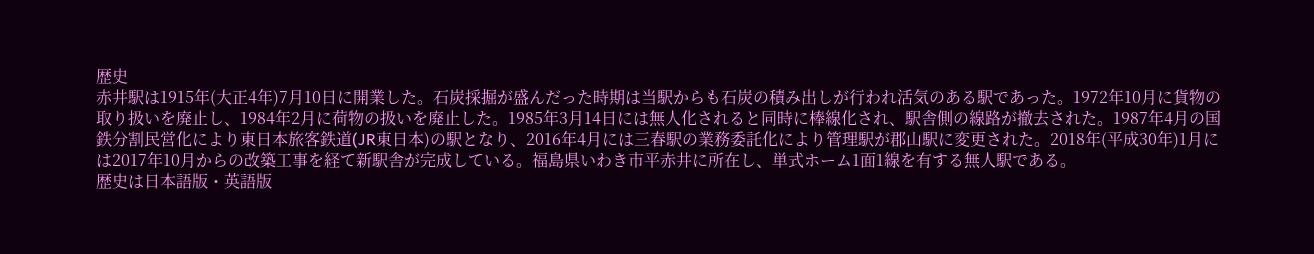歴史
赤井駅は1915年(大正4年)7月10日に開業した。石炭採掘が盛んだった時期は当駅からも石炭の積み出しが行われ活気のある駅であった。1972年10月に貨物の取り扱いを廃止し、1984年2月に荷物の扱いを廃止した。1985年3月14日には無人化されると同時に棒線化され、駅舎側の線路が撤去された。1987年4月の国鉄分割民営化により東日本旅客鉄道(JR東日本)の駅となり、2016年4月には三春駅の業務委託化により管理駅が郡山駅に変更された。2018年(平成30年)1月には2017年10月からの改築工事を経て新駅舎が完成している。福島県いわき市平赤井に所在し、単式ホーム1面1線を有する無人駅である。
歴史は日本語版・英語版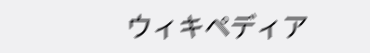ウィキペディア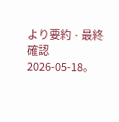より要約 · 最終確認 2026-05-18。